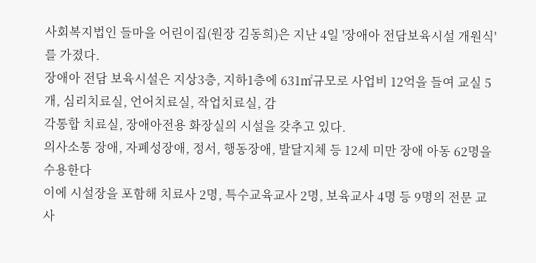사회복지법인 들마을 어린이집(원장 김동희)은 지난 4일 '장애아 전담보육시설 개원식'를 가졌다.
장애아 전담 보육시설은 지상3층, 지하1층에 631㎡규모로 사업비 12억을 들여 교실 5개, 심리치료실, 언어치료실, 작업치료실, 감
각통합 치료실, 장애아전용 화장실의 시설을 갖추고 있다.
의사소통 장애, 자폐성장애, 정서, 행동장애, 발달지체 등 12세 미만 장애 아동 62명을 수용한다
이에 시설장을 포함해 치료사 2명, 특수교육교사 2명, 보육교사 4명 등 9명의 전문 교사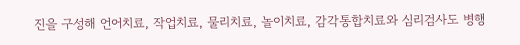진을 구성해 언어치료, 작업치료, 물리치료, 놀이치료, 감각통합치료와 심리검사도 병행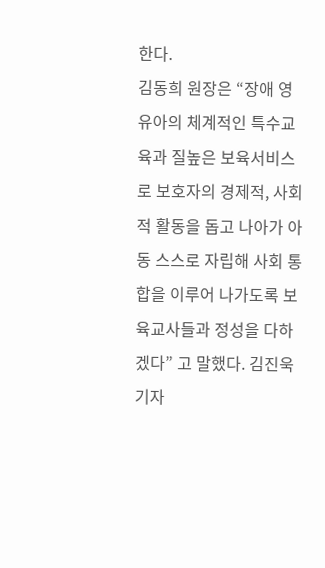한다.
김동희 원장은 “장애 영유아의 체계적인 특수교육과 질높은 보육서비스로 보호자의 경제적, 사회적 활동을 돕고 나아가 아동 스스로 자립해 사회 통합을 이루어 나가도록 보육교사들과 정성을 다하겠다” 고 말했다. 김진욱 기자